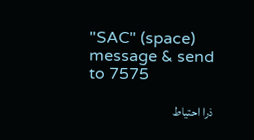"SAC" (space) message & send to 7575

ذرا احتیاط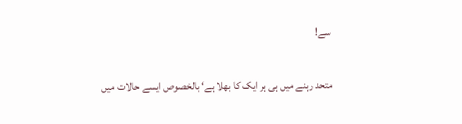سے!

متحد رہنے میں ہی ہر ایک کا بھلا ہے‘ بالخصوص ایسے حالات میں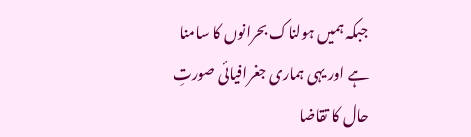جبکہ ہمیں ہولناک بحرانوں کا سامنا ہے اور یہی ہماری جغرافیائی صورتِ حال کا تقاضا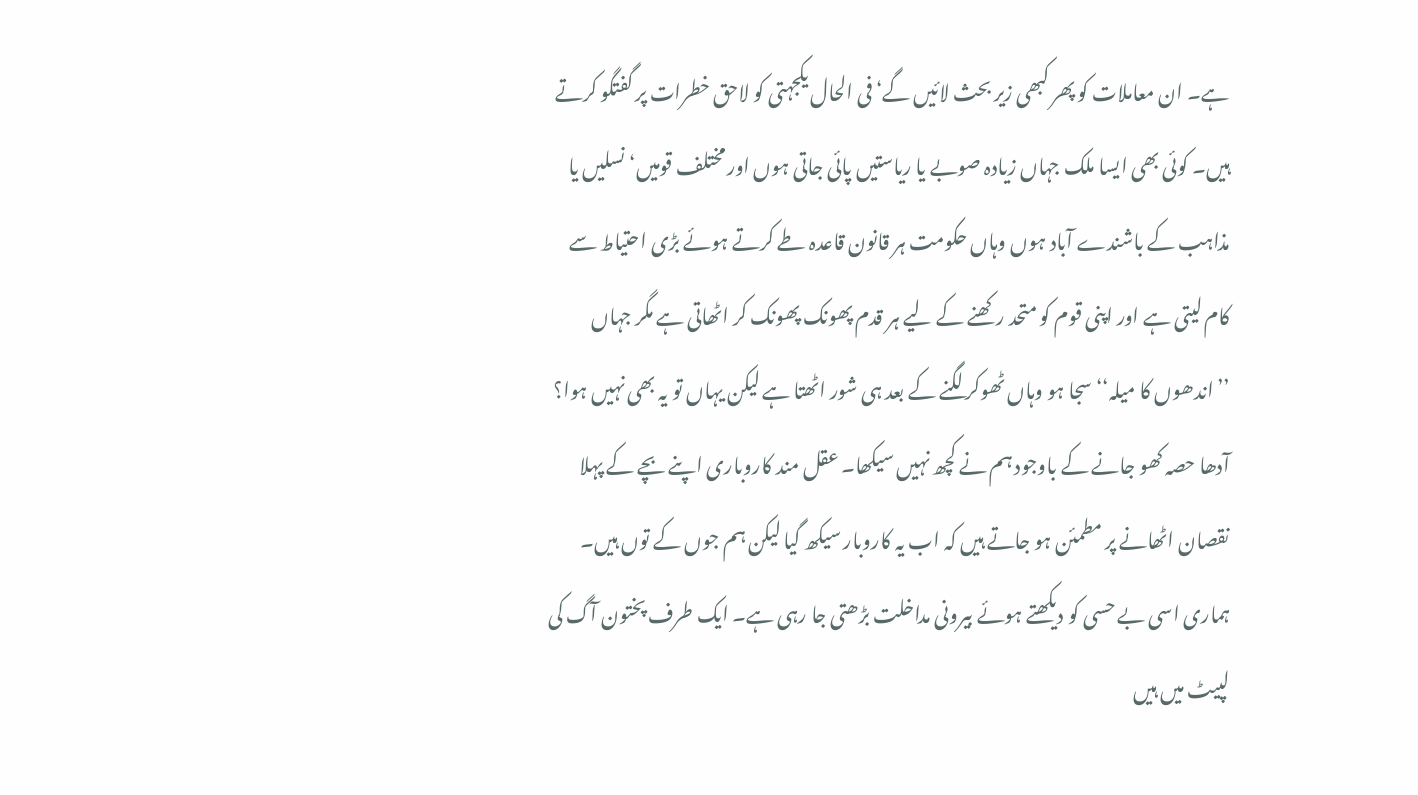ہے۔ ان معاملات کو پھر کبھی زیر بحث لائیں گے‘ فی الحال یکجہتی کو لاحق خطرات پر گفتگو کرتے ہیں۔ کوئی بھی ایسا ملک جہاں زیادہ صوبے یا ریاستیں پائی جاتی ہوں اور مختلف قومیں‘ نسلیں یا مذاہب کے باشندے آباد ہوں وہاں حکومت ہر قانون قاعدہ طے کرتے ہوئے بڑی احتیاط سے کام لیتی ہے اور اپنی قوم کو متحد رکھنے کے لیے ہر قدم پھونک پھونک کر اٹھاتی ہے مگر جہاں ’’اندھوں کا میلہ‘‘ سجا ہو وہاں ٹھوکر لگنے کے بعد ہی شور اٹھتا ہے لیکن یہاں تو یہ بھی نہیں ہوا؟ آدھا حصہ کھو جانے کے باوجود ہم نے کچھ نہیں سیکھا۔ عقل مند کاروباری اپنے بچے کے پہلا نقصان اٹھانے پر مطمئن ہو جاتے ہیں کہ اب یہ کاروبار سیکھ گیا لیکن ہم جوں کے توں ہیں۔ ہماری اسی بے حسی کو دیکھتے ہوئے بیرونی مداخلت بڑھتی جا رہی ہے۔ ایک طرف پختون آگ کی لپیٹ میں ہیں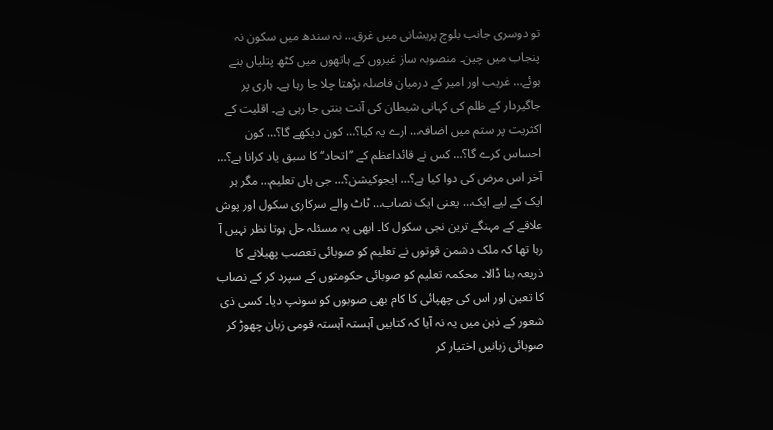تو دوسری جانب بلوچ پریشانی میں غرق… نہ سندھ میں سکون نہ پنجاب میں چین۔ منصوبہ ساز غیروں کے ہاتھوں میں کٹھ پتلیاں بنے ہوئے… غریب اور امیر کے درمیان فاصلہ بڑھتا چلا جا رہا ہے۔ ہاری پر جاگیردار کے ظلم کی کہانی شیطان کی آنت بنتی جا رہی ہے۔ اقلیت کے اکثریت پر ستم میں اضافہ… ارے یہ کیا؟… کون دیکھے گا؟… کون احساس کرے گا؟… کس نے قائداعظم کے ’’اتحاد‘‘ کا سبق یاد کرانا ہے؟… آخر اس مرض کی دوا کیا ہے؟… ایجوکیشن؟… جی ہاں تعلیم… مگر ہر ایک کے لیے ایک… یعنی ایک نصاب… ٹاٹ والے سرکاری سکول اور پوش علاقے کے مہنگے ترین نجی سکول کا۔ ابھی یہ مسئلہ حل ہوتا نظر نہیں آ رہا تھا کہ ملک دشمن قوتوں نے تعلیم کو صوبائی تعصب پھیلانے کا ذریعہ بنا ڈالا۔ محکمہ تعلیم کو صوبائی حکومتوں کے سپرد کر کے نصاب کا تعین اور اس کی چھپائی کا کام بھی صوبوں کو سونپ دیا۔ کسی ذی شعور کے ذہن میں یہ نہ آیا کہ کتابیں آہستہ آہستہ قومی زبان چھوڑ کر صوبائی زبانیں اختیار کر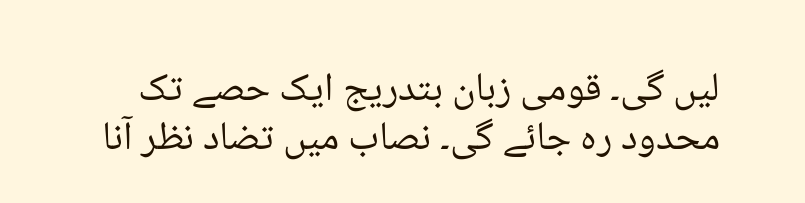لیں گی۔ قومی زبان بتدریج ایک حصے تک محدود رہ جائے گی۔ نصاب میں تضاد نظر آنا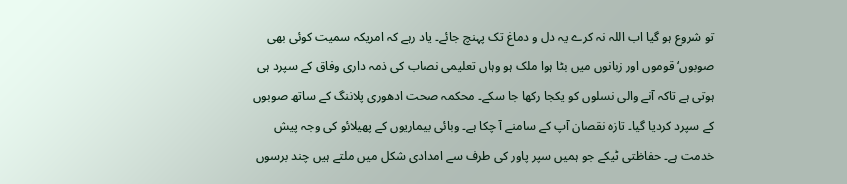تو شروع ہو گیا اب اللہ نہ کرے یہ دل و دماغ تک پہنچ جائے۔ یاد رہے کہ امریکہ سمیت کوئی بھی صوبوں‘ قوموں اور زبانوں میں بٹا ہوا ملک ہو وہاں تعلیمی نصاب کی ذمہ داری وفاق کے سپرد ہی ہوتی ہے تاکہ آنے والی نسلوں کو یکجا رکھا جا سکے۔ محکمہ صحت ادھوری پلاننگ کے ساتھ صوبوں کے سپرد کردیا گیا۔ تازہ نقصان آپ کے سامنے آ چکا ہے۔ وبائی بیماریوں کے پھیلائو کی وجہ پیش خدمت ہے۔ حفاظتی ٹیکے جو ہمیں سپر پاور کی طرف سے امدادی شکل میں ملتے ہیں چند برسوں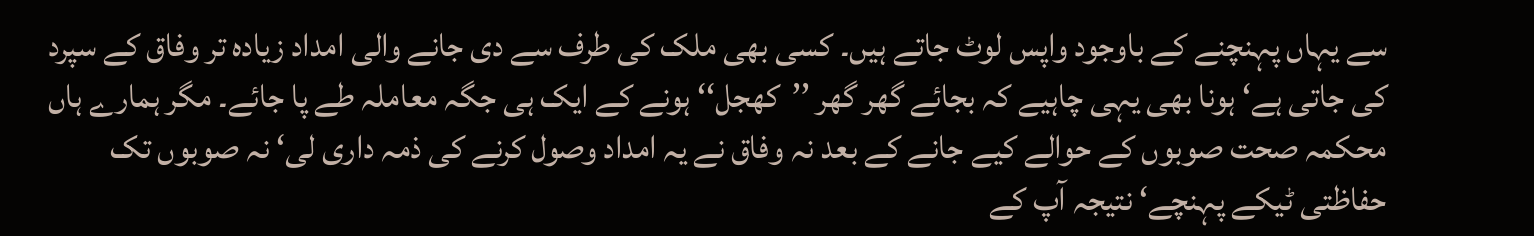سے یہاں پہنچنے کے باوجود واپس لوٹ جاتے ہیں۔ کسی بھی ملک کی طرف سے دی جانے والی امداد زیادہ تر وفاق کے سپرد کی جاتی ہے‘ ہونا بھی یہی چاہیے کہ بجائے گھر گھر ’’کھجل‘‘ ہونے کے ایک ہی جگہ معاملہ طے پا جائے۔ مگر ہمارے ہاں محکمہ صحت صوبوں کے حوالے کیے جانے کے بعد نہ وفاق نے یہ امداد وصول کرنے کی ذمہ داری لی‘ نہ صوبوں تک حفاظتی ٹیکے پہنچے‘ نتیجہ آپ کے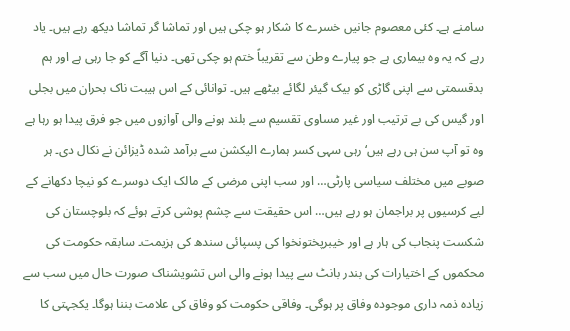سامنے ہے۔ کئی معصوم جانیں خسرے کا شکار ہو چکی ہیں اور تماشا گر تماشا دیکھ رہے ہیں۔ یاد رہے کہ یہ وہ بیماری ہے جو پیارے وطن سے تقریباً ختم ہو چکی تھی۔ دنیا آگے کو جا رہی ہے اور ہم بدقسمتی سے اپنی گاڑی کو بیک گیئر لگائے بیٹھے ہیں۔ توانائی کے اس ہیبت ناک بحران میں بجلی اور گیس کی بے ترتیب اور غیر مساوی تقسیم سے بلند ہونے والی آوازوں میں جو فرق پیدا ہو رہا ہے وہ تو آپ سن ہی رہے ہیں‘ رہی سہی کسر ہمارے الیکشن سے برآمد شدہ ڈیزائن نے نکال دی۔ ہر صوبے میں مختلف سیاسی پارٹی… اور سب اپنی مرضی کے مالک ایک دوسرے کو نیچا دکھانے کے لیے کرسیوں پر براجمان ہو رہے ہیں… اس حقیقت سے چشم پوشی کرتے ہوئے کہ بلوچستان کی شکست پنجاب کی ہار ہے اور خیبرپختونخوا کی پسپائی سندھ کی ہزیمت۔ سابقہ حکومت کی محکموں کے اختیارات کی بندر بانٹ سے پیدا ہونے والی اس تشویشناک صورت حال میں سب سے زیادہ ذمہ داری موجودہ وفاق پر ہوگی۔ وفاقی حکومت کو وفاق کی علامت بننا ہوگا۔ یکجہتی کا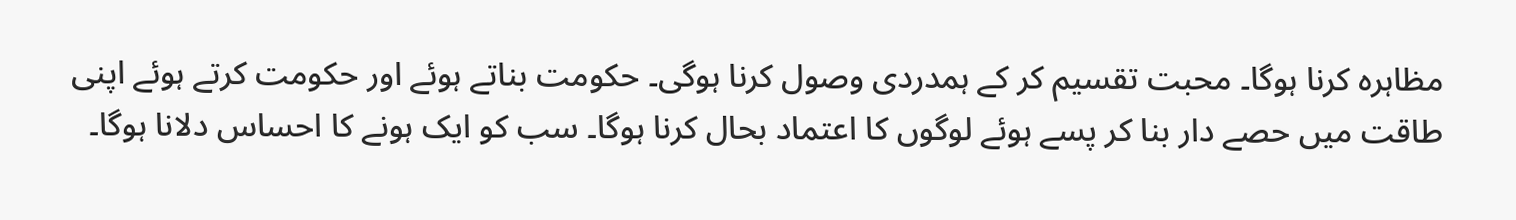مظاہرہ کرنا ہوگا۔ محبت تقسیم کر کے ہمدردی وصول کرنا ہوگی۔ حکومت بناتے ہوئے اور حکومت کرتے ہوئے اپنی طاقت میں حصے دار بنا کر پسے ہوئے لوگوں کا اعتماد بحال کرنا ہوگا۔ سب کو ایک ہونے کا احساس دلانا ہوگا۔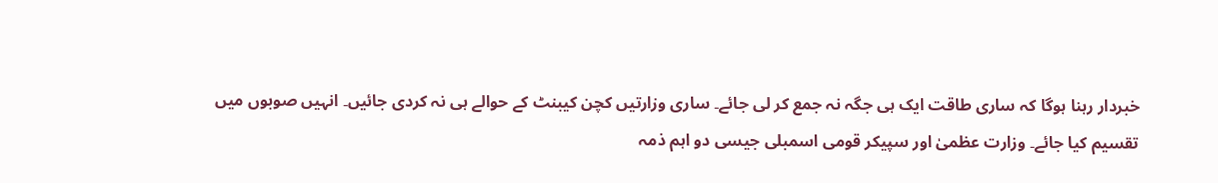خبردار رہنا ہوگا کہ ساری طاقت ایک ہی جگہ نہ جمع کر لی جائے۔ ساری وزارتیں کچن کیبنٹ کے حوالے ہی نہ کردی جائیں۔ انہیں صوبوں میں تقسیم کیا جائے۔ وزارت عظمیٰ اور سپیکر قومی اسمبلی جیسی دو اہم ذمہ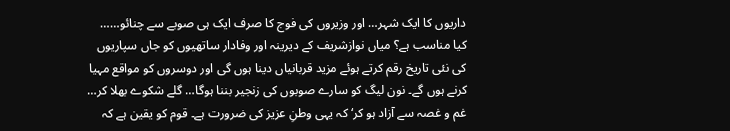داریوں کا ایک شہر… اور وزیروں کی فوج کا صرف ایک ہی صوبے سے چنائو…… کیا مناسب ہے؟ میاں نوازشریف کے دیرینہ اور وفادار ساتھیوں کو جاں سپاریوں کی نئی تاریخ رقم کرتے ہوئے مزید قربانیاں دینا ہوں گی اور دوسروں کو مواقع مہیا کرنے ہوں گے۔ نون لیگ کو سارے صوبوں کی زنجیر بننا ہوگا… گلے شکوے بھلا کر… غم و غصہ سے آزاد ہو کر‘ کہ یہی وطنِ عزیز کی ضرورت ہے۔ قوم کو یقین ہے کہ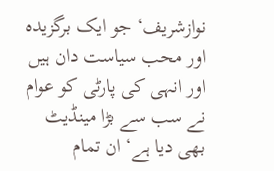نوازشریف‘ جو ایک برگزیدہ اور محب سیاست دان ہیں اور انہی کی پارٹی کو عوام نے سب سے بڑا مینڈیٹ بھی دیا ہے‘ ان تمام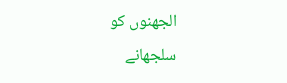الجھنوں کو سلجھانے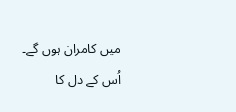میں کامران ہوں گے۔ اُس کے دل کا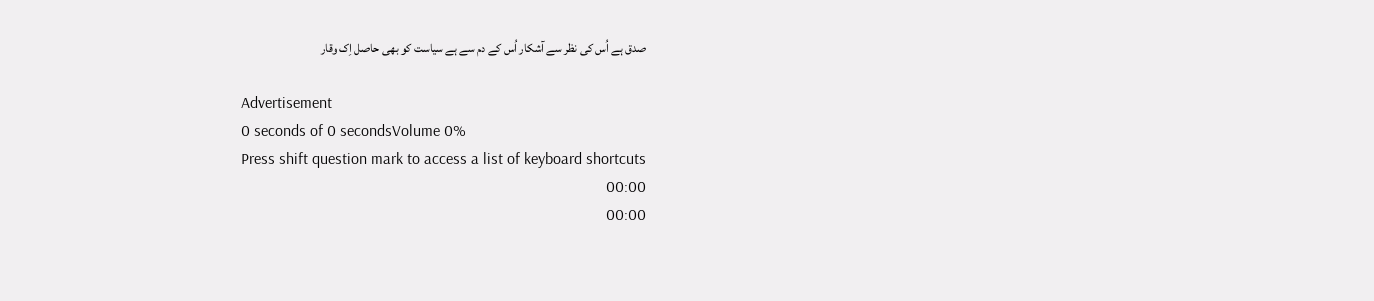صدق ہے اُس کی نظر سے آشکار اُس کے دم سے ہے سیاست کو بھی حاصل اِک وقار

Advertisement
0 seconds of 0 secondsVolume 0%
Press shift question mark to access a list of keyboard shortcuts
00:00
00:00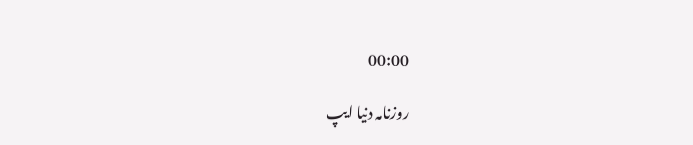00:00

روزنامہ دنیا ایپ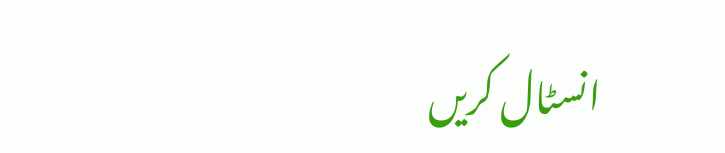انسٹال کریں